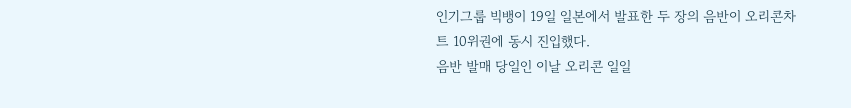인기그룹 빅뱅이 19일 일본에서 발표한 두 장의 음반이 오리콘차트 10위권에 동시 진입했다.
음반 발매 당일인 이날 오리콘 일일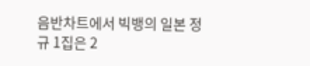음반차트에서 빅뱅의 일본 정규 1집은 2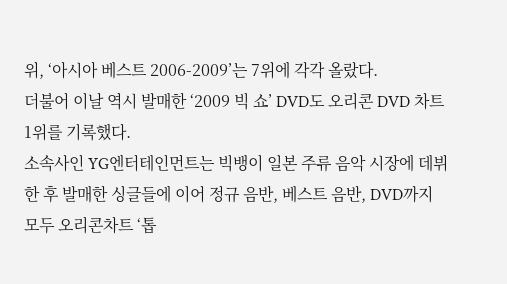위, ‘아시아 베스트 2006-2009’는 7위에 각각 올랐다.
더불어 이날 역시 발매한 ‘2009 빅 쇼’ DVD도 오리콘 DVD 차트 1위를 기록했다.
소속사인 YG엔터테인먼트는 빅뱅이 일본 주류 음악 시장에 데뷔한 후 발매한 싱글들에 이어 정규 음반, 베스트 음반, DVD까지 모두 오리콘차트 ‘톱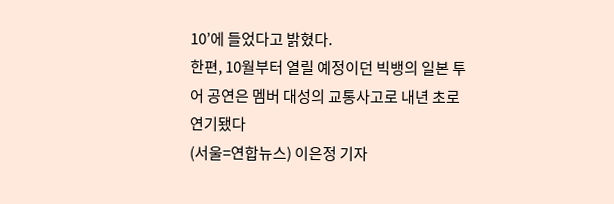10’에 들었다고 밝혔다.
한편, 10월부터 열릴 예정이던 빅뱅의 일본 투어 공연은 멤버 대성의 교통사고로 내년 초로 연기됐다
(서울=연합뉴스) 이은정 기자